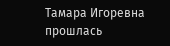Тамара Игоревна прошлась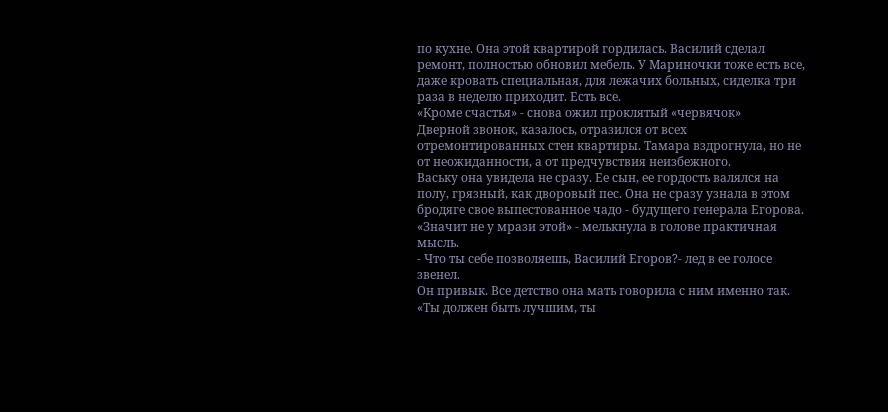по кухне. Она этой квартирой гордилась. Василий сделал ремонт, полностью обновил мебель. У Мариночки тоже есть все, даже кровать специальная, для лежачих больных, сиделка три раза в неделю приходит. Есть все.
«Кроме счастья» - снова ожил проклятый «червячок»
Дверной звонок, казалось, отразился от всех отремонтированных стен квартиры. Тамара вздрогнула, но не от неожиданности, а от предчувствия неизбежного.
Ваську она увидела не сразу. Ее сын, ее гордость валялся на полу, грязный, как дворовый пес. Она не сразу узнала в этом бродяге свое выпестованное чадо - будущего генерала Егорова.
«Значит не у мрази этой» - мелькнула в голове практичная мысль.
- Что ты себе позволяешь, Василий Егоров?- лед в ее голосе звенел.
Он привык. Все детство она мать говорила с ним именно так. «Ты должен быть лучшим, ты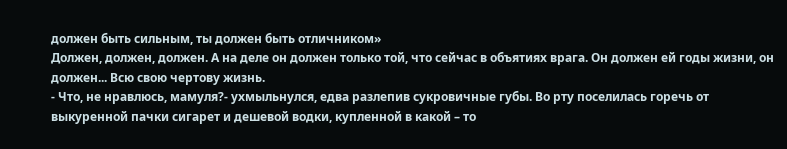должен быть сильным, ты должен быть отличником»
Должен, должен, должен. А на деле он должен только той, что сейчас в объятиях врага. Он должен ей годы жизни, он должен... Всю свою чертову жизнь.
- Что, не нравлюсь, мамуля?- ухмыльнулся, едва разлепив сукровичные губы. Во рту поселилась горечь от выкуренной пачки сигарет и дешевой водки, купленной в какой – то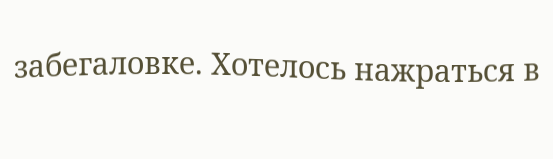забегаловке. Хотелось нажраться в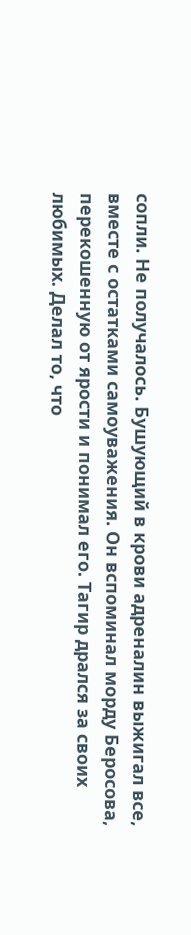сопли. Не получалось. Бушующий в крови адреналин выжигал все, вместе с остатками самоуважения. Он вспоминал морду Беросова, перекошенную от ярости и понимал его. Тагир дрался за своих любимых. Делал то, что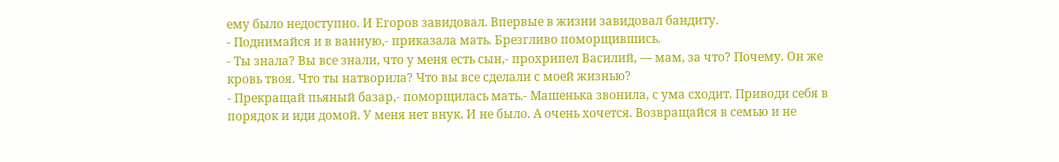ему было недоступно. И Егоров завидовал. Впервые в жизни завидовал бандиту.
- Поднимайся и в ванную,- приказала мать. Брезгливо поморщившись.
- Ты знала? Вы все знали, что у меня есть сын,- прохрипел Василий, — мам, за что? Почему. Он же кровь твоя. Что ты натворила? Что вы все сделали с моей жизнью?
- Прекращай пьяный базар,- поморщилась мать.- Машенька звонила, с ума сходит. Приводи себя в порядок и иди домой. У меня нет внук. И не было. А очень хочется. Возвращайся в семью и не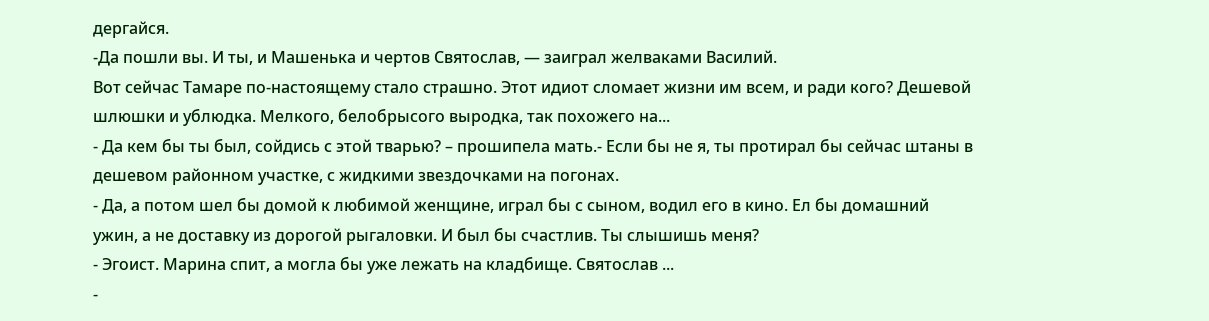дергайся.
-Да пошли вы. И ты, и Машенька и чертов Святослав, — заиграл желваками Василий.
Вот сейчас Тамаре по-настоящему стало страшно. Этот идиот сломает жизни им всем, и ради кого? Дешевой шлюшки и ублюдка. Мелкого, белобрысого выродка, так похожего на...
- Да кем бы ты был, сойдись с этой тварью? – прошипела мать.- Если бы не я, ты протирал бы сейчас штаны в дешевом районном участке, с жидкими звездочками на погонах.
- Да, а потом шел бы домой к любимой женщине, играл бы с сыном, водил его в кино. Ел бы домашний ужин, а не доставку из дорогой рыгаловки. И был бы счастлив. Ты слышишь меня?
- Эгоист. Марина спит, а могла бы уже лежать на кладбище. Святослав ...
-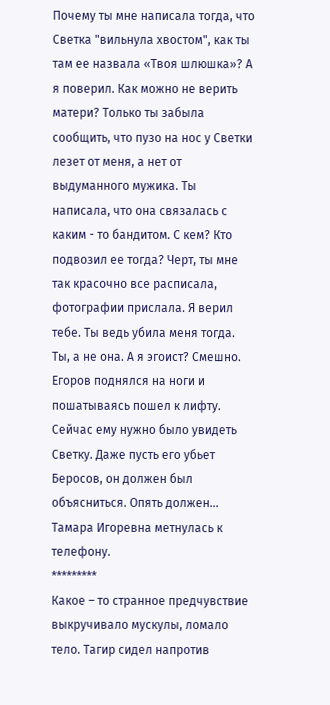Почему ты мне написала тогда, что Светка "вильнула хвостом", как ты там ее назвала «Твоя шлюшка»? А я поверил. Как можно не верить матери? Только ты забыла сообщить, что пузо на нос у Светки лезет от меня, а нет от выдуманного мужика. Ты написала, что она связалась с каким - то бандитом. С кем? Кто подвозил ее тогда? Черт, ты мне так красочно все расписала, фотографии прислала. Я верил тебе. Ты ведь убила меня тогда. Ты, а не она. А я эгоист? Смешно.
Егоров поднялся на ноги и пошатываясь пошел к лифту. Сейчас ему нужно было увидеть Светку. Даже пусть его убьет Беросов, он должен был объясниться. Опять должен...
Тамара Игоревна метнулась к телефону.
*********
Какое – то странное предчувствие выкручивало мускулы, ломало тело. Тагир сидел напротив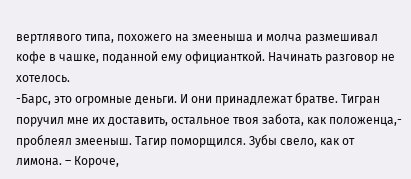вертлявого типа, похожего на змееныша и молча размешивал кофе в чашке, поданной ему официанткой. Начинать разговор не хотелось.
-Барс, это огромные деньги. И они принадлежат братве. Тигран поручил мне их доставить, остальное твоя забота, как положенца,- проблеял змееныш. Тагир поморщился. Зубы свело, как от лимона. – Короче,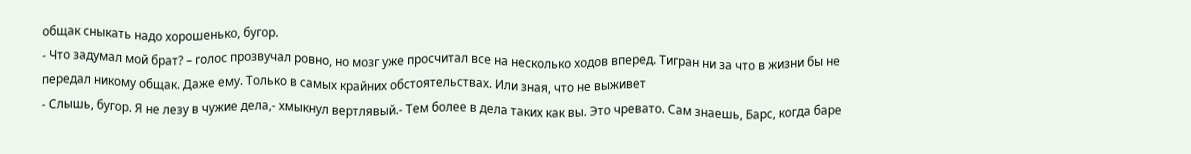общак сныкать надо хорошенько, бугор.
- Что задумал мой брат? – голос прозвучал ровно, но мозг уже просчитал все на несколько ходов вперед. Тигран ни за что в жизни бы не передал никому общак. Даже ему. Только в самых крайних обстоятельствах. Или зная, что не выживет
- Слышь, бугор. Я не лезу в чужие дела,- хмыкнул вертлявый.- Тем более в дела таких как вы. Это чревато. Сам знаешь, Барс, когда баре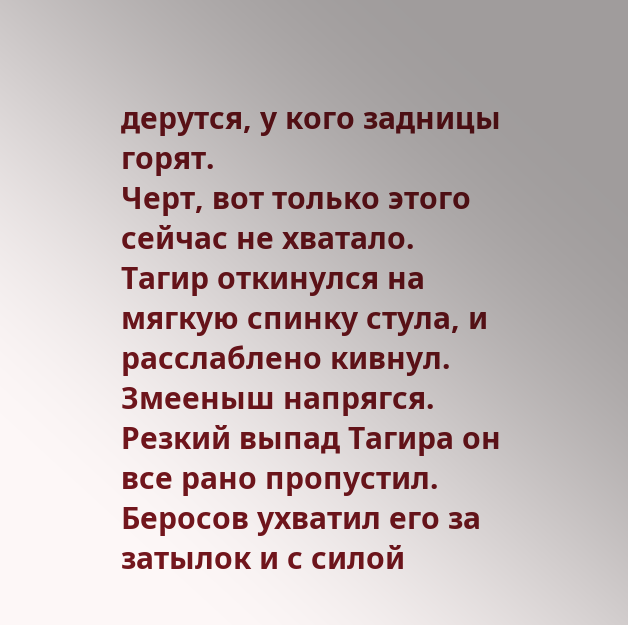дерутся, у кого задницы горят.
Черт, вот только этого сейчас не хватало. Тагир откинулся на мягкую спинку стула, и расслаблено кивнул. Змееныш напрягся. Резкий выпад Тагира он все рано пропустил. Беросов ухватил его за затылок и с силой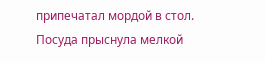припечатал мордой в стол. Посуда прыснула мелкой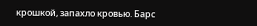крошкой, запахло кровью. Барс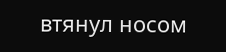втянул носом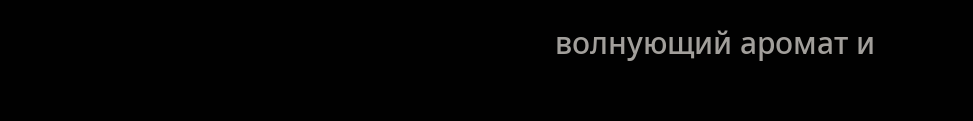волнующий аромат и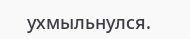ухмыльнулся.